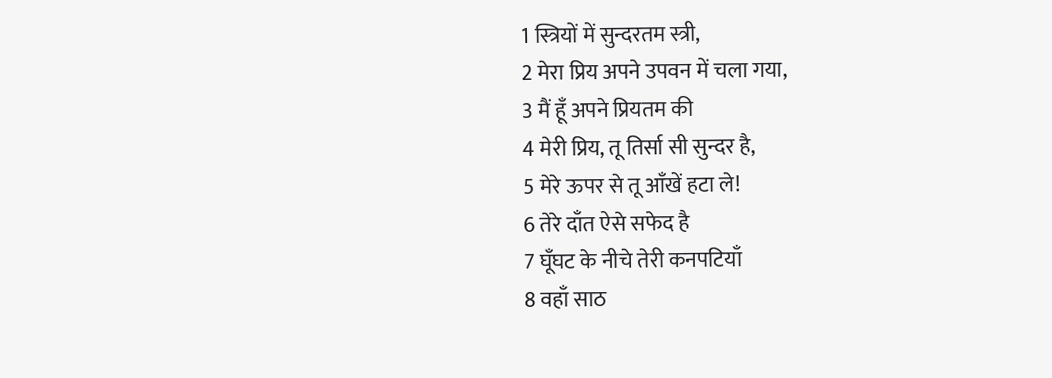1 स्त्रियों में सुन्दरतम स्त्री,
2 मेरा प्रिय अपने उपवन में चला गया,
3 मैं हूँ अपने प्रियतम की
4 मेरी प्रिय, तू तिर्सा सी सुन्दर है,
5 मेरे ऊपर से तू आँखें हटा ले!
6 तेरे दाँत ऐसे सफेद है
7 घूँघट के नीचे तेरी कनपटियाँ
8 वहाँ साठ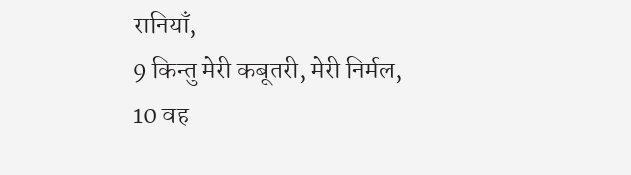रानियाँ,
9 किन्तु मेरी कबूतरी, मेरी निर्मल,
10 वह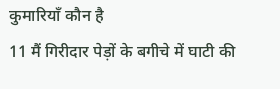कुमारियाँ कौन है
11 मैं गिरीदार पेड़ों के बगीचे में घाटी की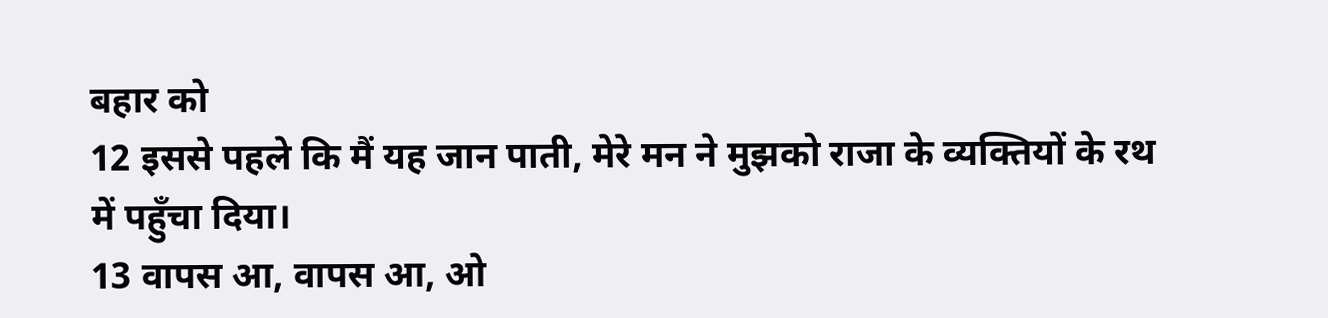बहार को
12 इससे पहले कि मैं यह जान पाती, मेरे मन ने मुझको राजा के व्यक्तियों के रथ में पहुँचा दिया।
13 वापस आ, वापस आ, ओ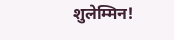शुलेम्मिन!